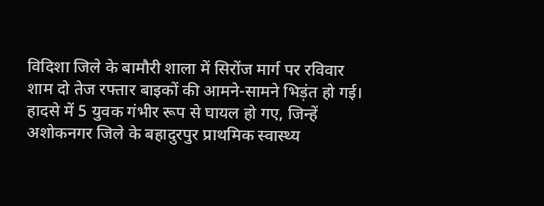विदिशा जिले के बामौरी शाला में सिरोंज मार्ग पर रविवार शाम दो तेज रफ्तार बाइकों की आमने-सामने भिड़ंत हो गई। हादसे में 5 युवक गंभीर रूप से घायल हो गए, जिन्हें अशोकनगर जिले के बहादुरपुर प्राथमिक स्वास्थ्य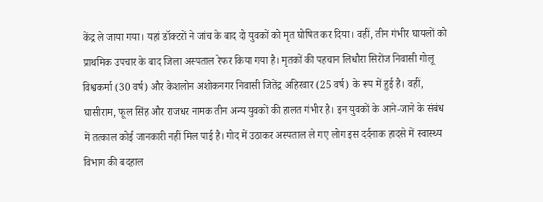केंद्र ले जाया गया। यहां डॉक्टरों ने जांच के बाद दो युवकों को मृत घोषित कर दिया। वहीं, तीन गंभीर घायलों को प्राथमिक उपचार के बाद जिला अस्पताल रेफर किया गया है। मृतकों की पहचान लिधौरा सिरोंज निवासी गोलू विश्वकर्मा (30 वर्ष) और केशलोन अशोकनगर निवासी जितेंद्र अहिरवार (25 वर्ष) के रूप में हुई है। वहीं, घासीराम, फूल सिंह और राजधर नामक तीन अन्य युवकों की हालत गंभीर है। इन युवकों के आने-जाने के संबंध में तत्काल कोई जानकारी नहीं मिल पाई है। गोद में उठाकर अस्पताल ले गए लोग इस दर्दनाक हादसे में स्वास्थ्य विभाग की बदहाल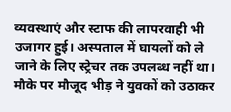व्यवस्थाएं और स्टाफ की लापरवाही भी उजागर हुई। अस्पताल में घायलों को ले जाने के लिए स्ट्रेचर तक उपलब्ध नहीं था। मौके पर मौजूद भीड़ ने युवकों को उठाकर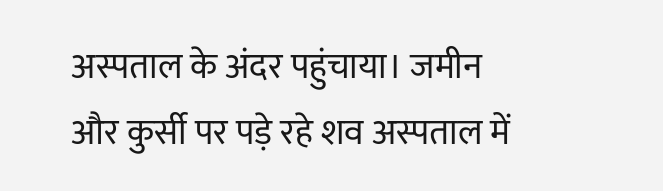अस्पताल के अंदर पहुंचाया। जमीन और कुर्सी पर पड़े रहे शव अस्पताल में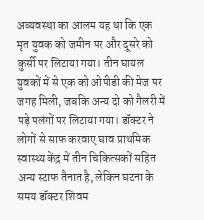अव्यवस्था का आलम यह था कि एक मृत युवक को जमीन पर और दूसरे को कुर्सी पर लिटाया गया। तीन घायल युवकों में से एक को ओपीडी की मेज पर जगह मिली, जबकि अन्य दो को गैलरी में पड़े पलंगों पर लिटाया गया। डॉक्टर ने लोगों से साफ करवाए घाव प्राथमिक स्वास्थ्य केंद्र में तीन चिकित्सकों सहित अन्य स्टाफ तैनात है, लेकिन घटना के समय डॉक्टर शिवम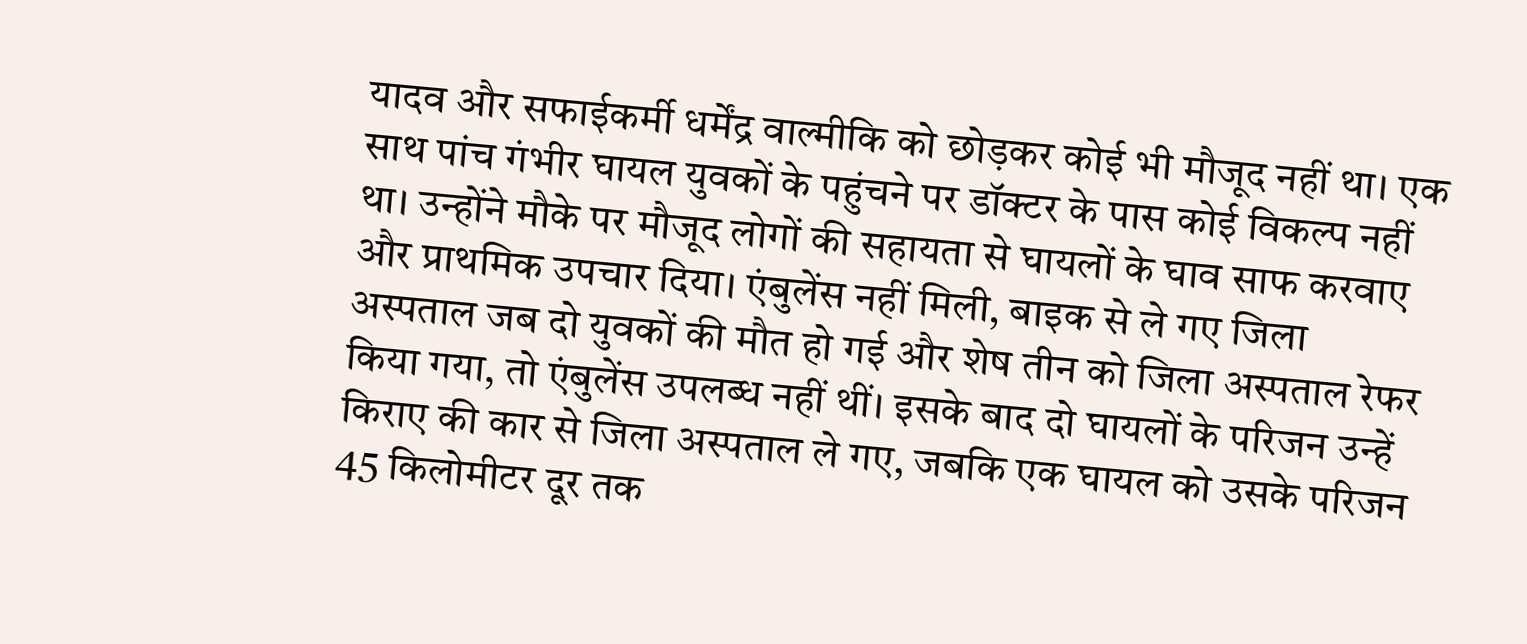यादव और सफाईकर्मी धर्मेंद्र वाल्मीकि को छोड़कर कोई भी मौजूद नहीं था। एक साथ पांच गंभीर घायल युवकों के पहुंचने पर डॉक्टर के पास कोई विकल्प नहीं था। उन्होंने मौके पर मौजूद लोगों की सहायता से घायलों के घाव साफ करवाए और प्राथमिक उपचार दिया। एंबुलेंस नहीं मिली, बाइक से ले गए जिला अस्पताल जब दो युवकों की मौत हो गई और शेष तीन को जिला अस्पताल रेफर किया गया, तो एंबुलेंस उपलब्ध नहीं थीं। इसके बाद दो घायलों के परिजन उन्हें किराए की कार से जिला अस्पताल ले गए, जबकि एक घायल को उसके परिजन 45 किलोमीटर दूर तक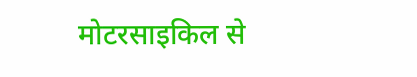मोटरसाइकिल से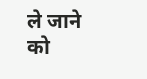ले जाने को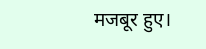मजबूर हुए।